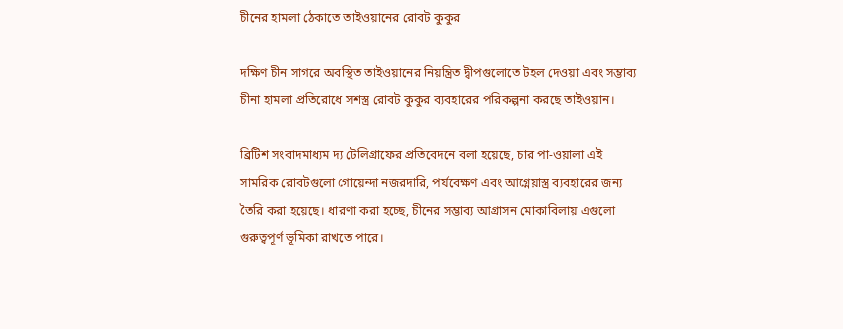চীনের হামলা ঠেকাতে তাইওয়ানের রোবট কুকুর

দক্ষিণ চীন সাগরে অবস্থিত তাইওয়ানের নিয়ন্ত্রিত দ্বীপগুলোতে টহল দেওয়া এবং সম্ভাব্য চীনা হামলা প্রতিরোধে সশস্ত্র রোবট কুকুর ব্যবহারের পরিকল্পনা করছে তাইওয়ান।

ব্রিটিশ সংবাদমাধ্যম দ্য টেলিগ্রাফের প্রতিবেদনে বলা হয়েছে, চার পা-ওয়ালা এই সামরিক রোবটগুলো গোয়েন্দা নজরদারি, পর্যবেক্ষণ এবং আগ্নেয়াস্ত্র ব্যবহারের জন্য তৈরি করা হয়েছে। ধারণা করা হচ্ছে, চীনের সম্ভাব্য আগ্রাসন মোকাবিলায় এগুলো গুরুত্বপূর্ণ ভূমিকা রাখতে পারে।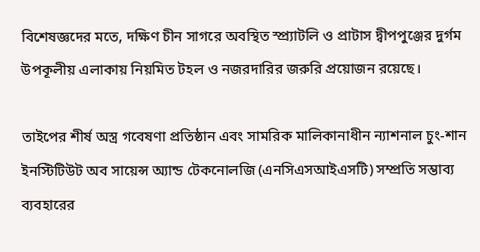বিশেষজ্ঞদের মতে, দক্ষিণ চীন সাগরে অবস্থিত স্প্র্যাটলি ও প্রাটাস দ্বীপপুঞ্জের দুর্গম উপকূলীয় এলাকায় নিয়মিত টহল ও নজরদারির জরুরি প্রয়োজন রয়েছে।

তাইপের শীর্ষ অস্ত্র গবেষণা প্রতিষ্ঠান এবং সামরিক মালিকানাধীন ন্যাশনাল চুং-শান ইনস্টিটিউট অব সায়েন্স অ্যান্ড টেকনোলজি (এনসিএসআইএসটি) সম্প্রতি সম্ভাব্য ব্যবহারের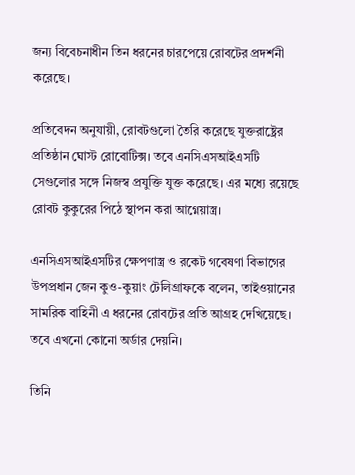জন্য বিবেচনাধীন তিন ধরনের চারপেয়ে রোবটের প্রদর্শনী করেছে।

প্রতিবেদন অনুযায়ী, রোবটগুলো তৈরি করেছে যুক্তরাষ্ট্রের প্রতিষ্ঠান ঘোস্ট রোবোটিক্স। তবে এনসিএসআইএসটি সেগুলোর সঙ্গে নিজস্ব প্রযুক্তি যুক্ত করেছে। এর মধ্যে রয়েছে রোবট কুকুরের পিঠে স্থাপন করা আগ্নেয়াস্ত্র।

এনসিএসআইএসটির ক্ষেপণাস্ত্র ও রকেট গবেষণা বিভাগের উপপ্রধান জেন কুও-কুয়াং টেলিগ্রাফকে বলেন, তাইওয়ানের সামরিক বাহিনী এ ধরনের রোবটের প্রতি আগ্রহ দেখিয়েছে। তবে এখনো কোনো অর্ডার দেয়নি।

তিনি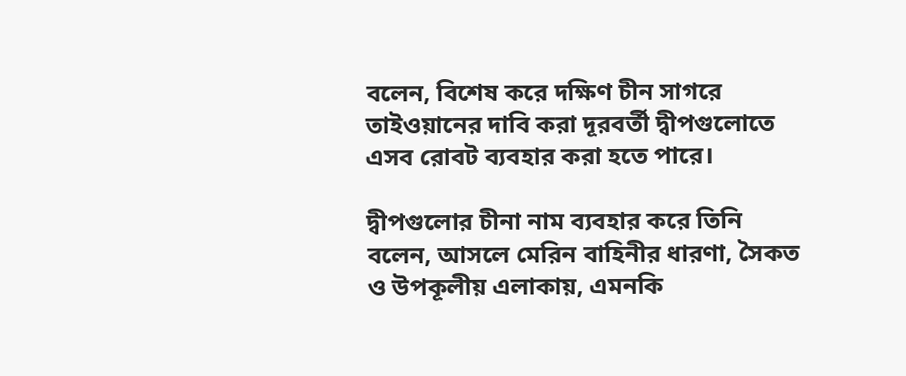বলেন, বিশেষ করে দক্ষিণ চীন সাগরে তাইওয়ানের দাবি করা দূরবর্তী দ্বীপগুলোতে এসব রোবট ব্যবহার করা হতে পারে।

দ্বীপগুলোর চীনা নাম ব্যবহার করে তিনি বলেন, আসলে মেরিন বাহিনীর ধারণা, সৈকত ও উপকূলীয় এলাকায়, এমনকি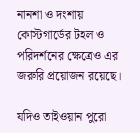নানশা ও দংশায় কোস্টগার্ডের টহল ও পরিদর্শনের ক্ষেত্রেও এর জরুরি প্রয়োজন রয়েছে।

যদিও তাইওয়ান পুরো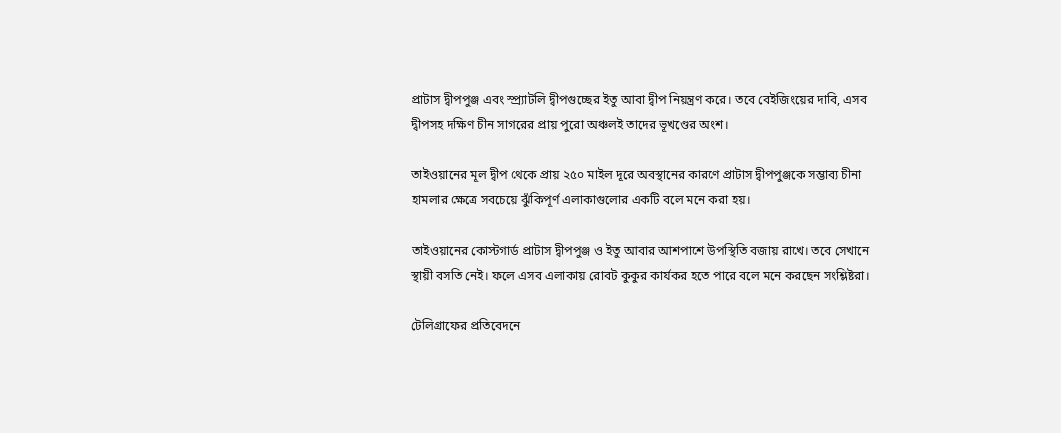প্রাটাস দ্বীপপুঞ্জ এবং স্প্র্যাটলি দ্বীপগুচ্ছের ইতু আবা দ্বীপ নিয়ন্ত্রণ করে। তবে বেইজিংয়ের দাবি, এসব দ্বীপসহ দক্ষিণ চীন সাগরের প্রায় পুরো অঞ্চলই তাদের ভূখণ্ডের অংশ।

তাইওয়ানের মূল দ্বীপ থেকে প্রায় ২৫০ মাইল দূরে অবস্থানের কারণে প্রাটাস দ্বীপপুঞ্জকে সম্ভাব্য চীনা হামলার ক্ষেত্রে সবচেয়ে ঝুঁকিপূর্ণ এলাকাগুলোর একটি বলে মনে করা হয়।

তাইওয়ানের কোস্টগার্ড প্রাটাস দ্বীপপুঞ্জ ও ইতু আবার আশপাশে উপস্থিতি বজায় রাখে। তবে সেখানে স্থায়ী বসতি নেই। ফলে এসব এলাকায় রোবট কুকুর কার্যকর হতে পারে বলে মনে করছেন সংশ্লিষ্টরা।

টেলিগ্রাফের প্রতিবেদনে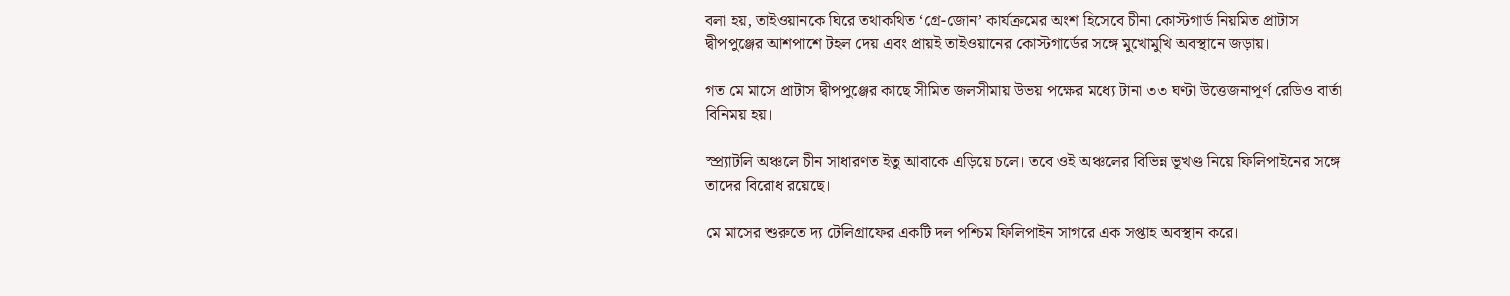বলা হয়, তাইওয়ানকে ঘিরে তথাকথিত ‘গ্রে-জোন’ কার্যক্রমের অংশ হিসেবে চীনা কোস্টগার্ড নিয়মিত প্রাটাস দ্বীপপুঞ্জের আশপাশে টহল দেয় এবং প্রায়ই তাইওয়ানের কোস্টগার্ডের সঙ্গে মুখোমুখি অবস্থানে জড়ায়।

গত মে মাসে প্রাটাস দ্বীপপুঞ্জের কাছে সীমিত জলসীমায় উভয় পক্ষের মধ্যে টানা ৩৩ ঘণ্টা উত্তেজনাপূর্ণ রেডিও বার্তা বিনিময় হয়।

স্প্র্যাটলি অঞ্চলে চীন সাধারণত ইতু আবাকে এড়িয়ে চলে। তবে ওই অঞ্চলের বিভিন্ন ভূখণ্ড নিয়ে ফিলিপাইনের সঙ্গে তাদের বিরোধ রয়েছে।

মে মাসের শুরুতে দ্য টেলিগ্রাফের একটি দল পশ্চিম ফিলিপাইন সাগরে এক সপ্তাহ অবস্থান করে।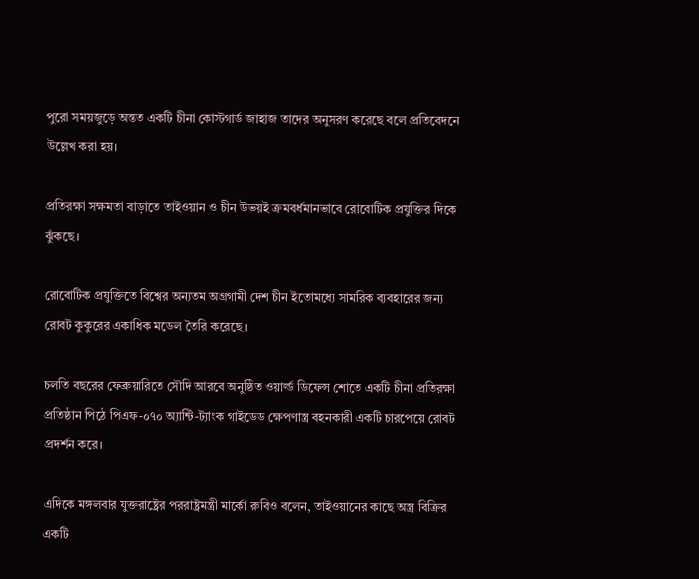পুরো সময়জুড়ে অন্তত একটি চীনা কোস্টগার্ড জাহাজ তাদের অনুসরণ করেছে বলে প্রতিবেদনে উল্লেখ করা হয়।

প্রতিরক্ষা সক্ষমতা বাড়াতে তাইওয়ান ও চীন উভয়ই ক্রমবর্ধমানভাবে রোবোটিক প্রযুক্তির দিকে ঝুঁকছে।

রোবোটিক প্রযুক্তিতে বিশ্বের অন্যতম অগ্রগামী দেশ চীন ইতোমধ্যে সামরিক ব্যবহারের জন্য রোবট কুকুরের একাধিক মডেল তৈরি করেছে।

চলতি বছরের ফেব্রুয়ারিতে সৌদি আরবে অনুষ্ঠিত ওয়ার্ল্ড ডিফেন্স শোতে একটি চীনা প্রতিরক্ষা প্রতিষ্ঠান পিঠে পিএফ-০৭০ অ্যান্টি-ট্যাংক গাইডেড ক্ষেপণাস্ত্র বহনকারী একটি চারপেয়ে রোবট প্রদর্শন করে।

এদিকে মঙ্গলবার যুক্তরাষ্ট্রের পররাষ্ট্রমন্ত্রী মার্কো রুবিও বলেন, তাইওয়ানের কাছে অস্ত্র বিক্রির একটি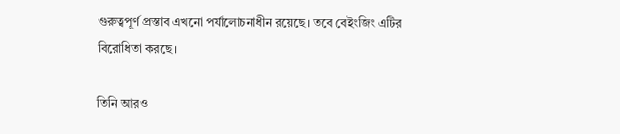গুরুত্বপূর্ণ প্রস্তাব এখনো পর্যালোচনাধীন রয়েছে। তবে বেইংজিং এটির বিরোধিতা করছে।

তিনি আরও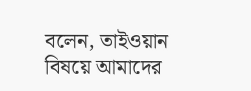বলেন, তাইওয়ান বিষয়ে আমাদের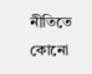নীতিতে কোনো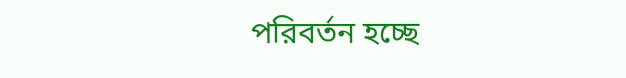পরিবর্তন হচ্ছে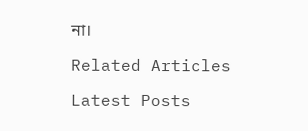না।

Related Articles

Latest Posts